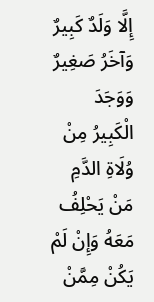إِلَّا وَلَدٌ كَبِيرٌ وَآخَرُ صَغِيرٌ وَوَجَدَ الْكَبِيرُ مِنْ وُلَاةِ الدَّمِ مَنْ يَحْلِفُ مَعَهُ وَإِنْ لَمْ يَكُنْ مِمَّنْ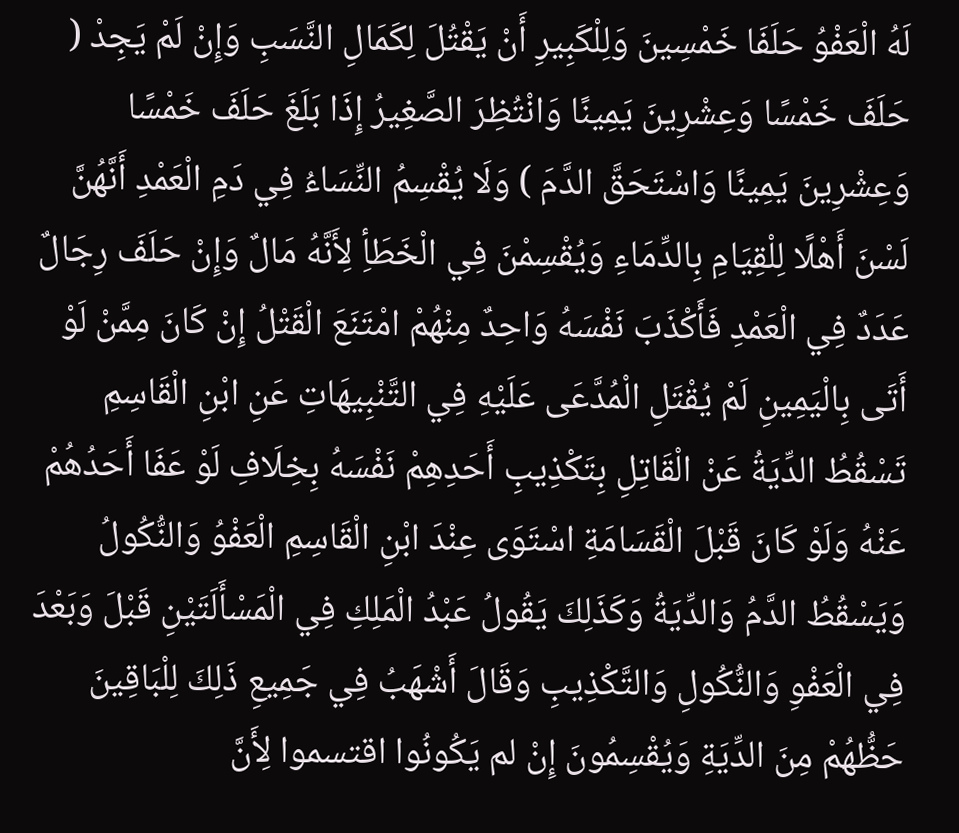لَهُ الْعَفْوُ حَلَفَا خَمْسِينَ وَلِلْكَبِيرِ أَنْ يَقْتُلَ لِكَمَالِ النَّسَبِ وَإِنْ لَمْ يَجِدْ ( حَلَفَ خَمْسًا وَعِشْرِينَ يَمِينًا وَانْتُظِرَ الصَّغِيرُ إِذَا بَلَغَ حَلَفَ خَمْسًا وَعِشْرِينَ يَمِينًا وَاسْتَحَقَّ الدَّمَ ) وَلَا يُقْسِمُ النِّسَاءُ فِي دَمِ الْعَمْدِ أَنَّهُنَّ لَسْنَ أَهْلًا لِلْقِيَامِ بِالدِّمَاءِ وَيُقْسِمْنَ فِي الْخَطَأِ لِأَنَّهُ مَالٌ وَإِنْ حَلَفَ رِجَالٌ عَدَدٌ فِي الْعَمْدِ فَأَكْذَبَ نَفْسَهُ وَاحِدٌ مِنْهُمْ امْتَنَعَ الْقَتْلُ إِنْ كَانَ مِمَّنْ لَوْ أَتَى بِالْيَمِينِ لَمْ يُقْتَلِ الْمُدَّعَى عَلَيْهِ فِي التَّنْبِيهَاتِ عَنِ ابْنِ الْقَاسِمِ تَسْقُطُ الدِّيَةُ عَنْ الْقَاتِلِ بِتَكْذِيبِ أَحَدِهِمْ نَفْسَهُ بِخِلَافِ لَوْ عَفَا أَحَدُهُمْ عَنْهُ وَلَوْ كَانَ قَبْلَ الْقَسَامَةِ اسْتَوَى عِنْدَ ابْنِ الْقَاسِمِ الْعَفْوُ وَالنُّكُولُ وَيَسْقُطُ الدَّمُ وَالدِّيَةُ وَكَذَلِكَ يَقُولُ عَبْدُ الْمَلِكِ فِي الْمَسْأَلَتَيْنِ قَبْلَ وَبَعْدَ فِي الْعَفْوِ وَالنُّكُولِ وَالتَّكْذِيبِ وَقَالَ أَشْهَبُ فِي جَمِيعِ ذَلِكَ لِلْبَاقِينَ حَظُّهُمْ مِنَ الدِّيَةِ وَيُقْسِمُونَ إِنْ لم يَكُونُوا اقتسموا لِأَنَّ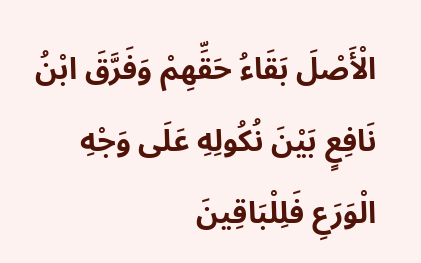الْأَصْلَ بَقَاءُ حَقِّهِمْ وَفَرَّقَ ابْنُ نَافِعٍ بَيْنَ نُكُولِهِ عَلَى وَجْهِ الْوَرَعِ فَلِلْبَاقِينَ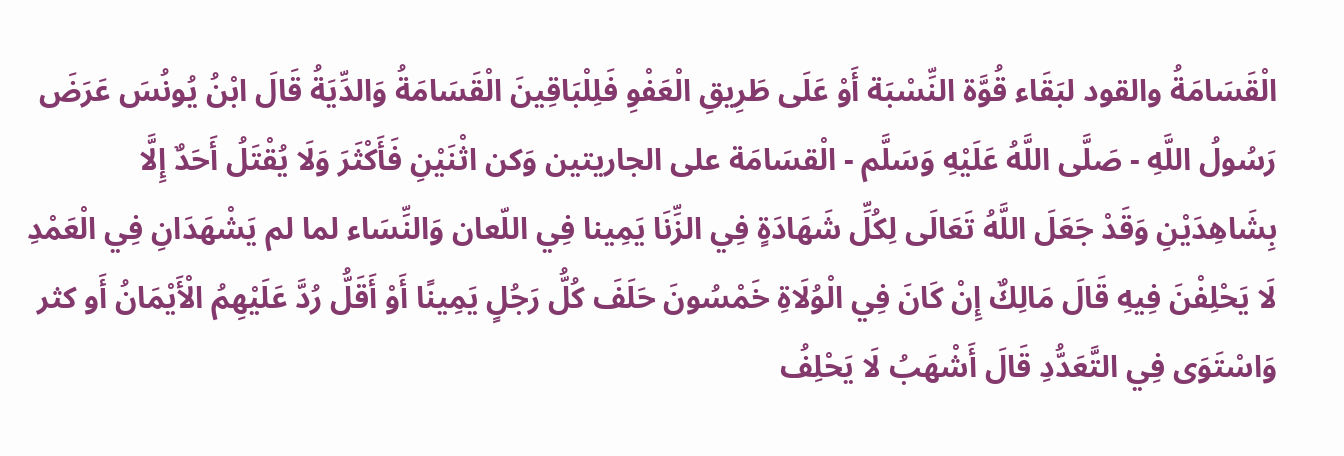الْقَسَامَةُ والقود لبَقَاء قُوَّة النِّسْبَة أَوْ عَلَى طَرِيقِ الْعَفْوِ فَلِلْبَاقِينَ الْقَسَامَةُ وَالدِّيَةُ قَالَ ابْنُ يُونُسَ عَرَضَ رَسُولُ اللَّهِ - صَلَّى اللَّهُ عَلَيْهِ وَسَلَّم - الْقسَامَة على الجاريتين وَكن اثْنَيْنِ فَأَكْثَرَ وَلَا يُقْتَلُ أَحَدٌ إِلَّا بِشَاهِدَيْنِ وَقَدْ جَعَلَ اللَّهُ تَعَالَى لِكُلِّ شَهَادَةٍ فِي الزِّنَا يَمِينا فِي اللّعان وَالنِّسَاء لما لم يَشْهَدَانِ فِي الْعَمْدِ لَا يَحْلِفْنَ فِيهِ قَالَ مَالِكٌ إِنْ كَانَ فِي الْوُلَاةِ خَمْسُونَ حَلَفَ كُلُّ رَجُلٍ يَمِينًا أَوْ أَقَلُّ رُدَّ عَلَيْهِمُ الْأَيْمَانُ أَو كثر وَاسْتَوَى فِي التَّعَدُّدِ قَالَ أَشْهَبُ لَا يَحْلِفُ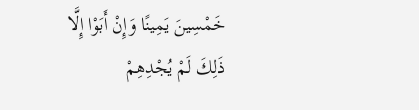خَمْسِينَ يَمِينًا وَإِنْ أَبَوْا إِلَّا ذَلِكَ لَمْ يُجْدِهِمْ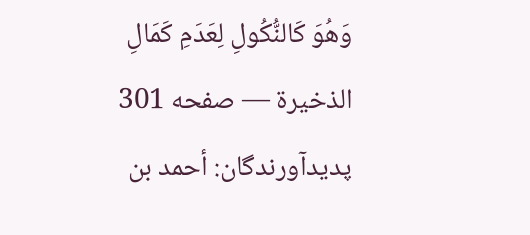وَهُوَ كَالنُّكُولِ لِعَدَمِ كَمَالِ
الذخيرة — صفحه 301
پدیدآورندگان: أحمد بن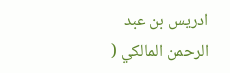ادريس بن عبد الرحمن المالكي (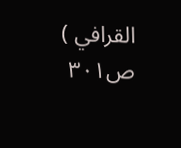القرافي )
ص۳۰۱